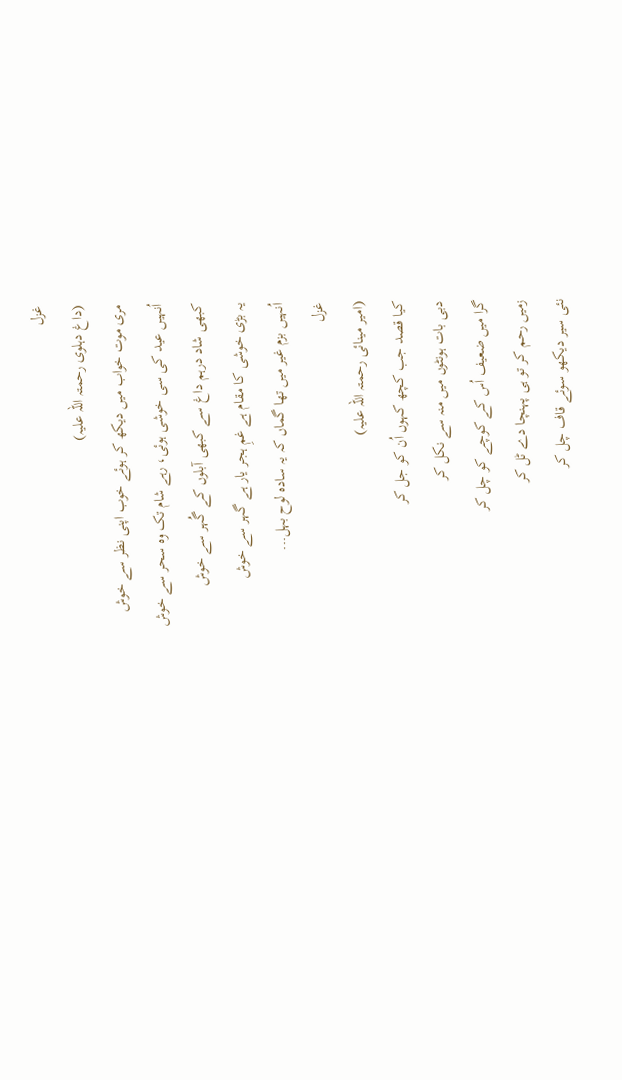غزل
(داغ دہلوی رحمتہ اللہ علیہ)
مری موت خواب میں دیکھ کر ہوئے خوب اپنی نظر سے خوش
اُنہیں عید کی سی خوشی ہوئی، رہے شام تک وہ سحر سے خوش
کبھی شاد درہم داغ سے کبھی آبلوں کے گُہر سے خوش
یہ بڑی خوشی کا مقام ہے غمِ ہجر یار ہے گہر سے خوش
اُنہیں بزم غیر میں تھا گماں کہ یہ سادہ لوح بہل...
غزل
(امیر مینائی رحمتہ اللہ علیہ)
کیا قصد جب کچھ کہوں اُن کو جل کر
دبی بات ہونٹوں میں منہ سے نکل کر
گرا میں ضعیف اُس کے کوچے کو چل کر
زمیں رحم کر تو ہی پہنچا دے ٹل کر
نئی سیر دیکھو سوئے قاف چل کر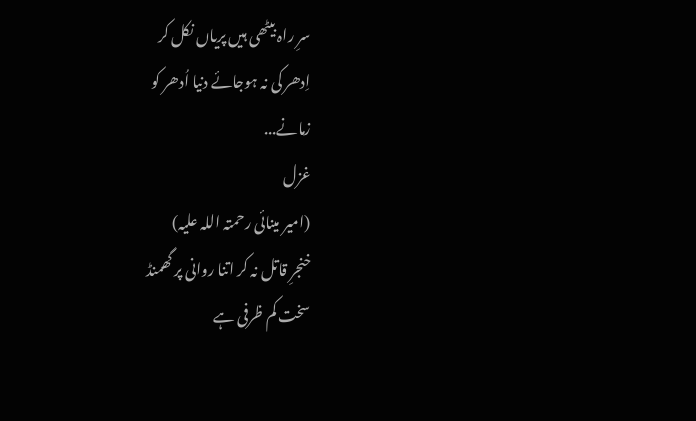سرِ راہ بیٹھی ہیں پریاں نکل کر
اِدھر کی نہ ہوجائے دنیا اُدھر کو
زمانے...
غزل
(امیر مینائی رحمتہ اللہ علیہ)
خنجرِ قاتل نہ کر اتنا روانی پر گھمنڈ
سخت کم ظرفی ہے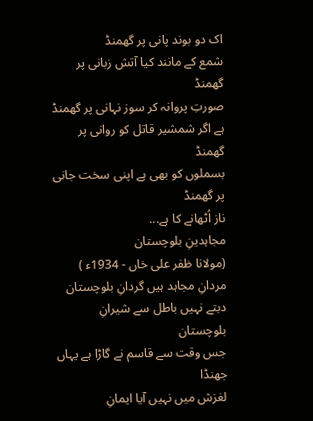اک دو بوند پانی پر گھمنڈ
شمع کے مانند کیا آتش زبانی پر گھمنڈ
صورتِ پروانہ کر سوز نہانی پر گھمنڈ
ہے اگر شمشیر قاتل کو روانی پر گھمنڈ
بسملوں کو بھی ہے اپنی سخت جانی پر گھمنڈ
ناز اُٹھانے کا ہے...
مجاہدینِ بلوچستان
(مولانا ظفر علی خاں - 1934ء )
مردانِ مجاہد ہیں گردانِ بلوچستان
دبتے نہیں باطل سے شیرانِ بلوچستان
جس وقت سے قاسم نے گاڑا ہے یہاں جھنڈا
لغزش میں نہیں آیا ایمانِ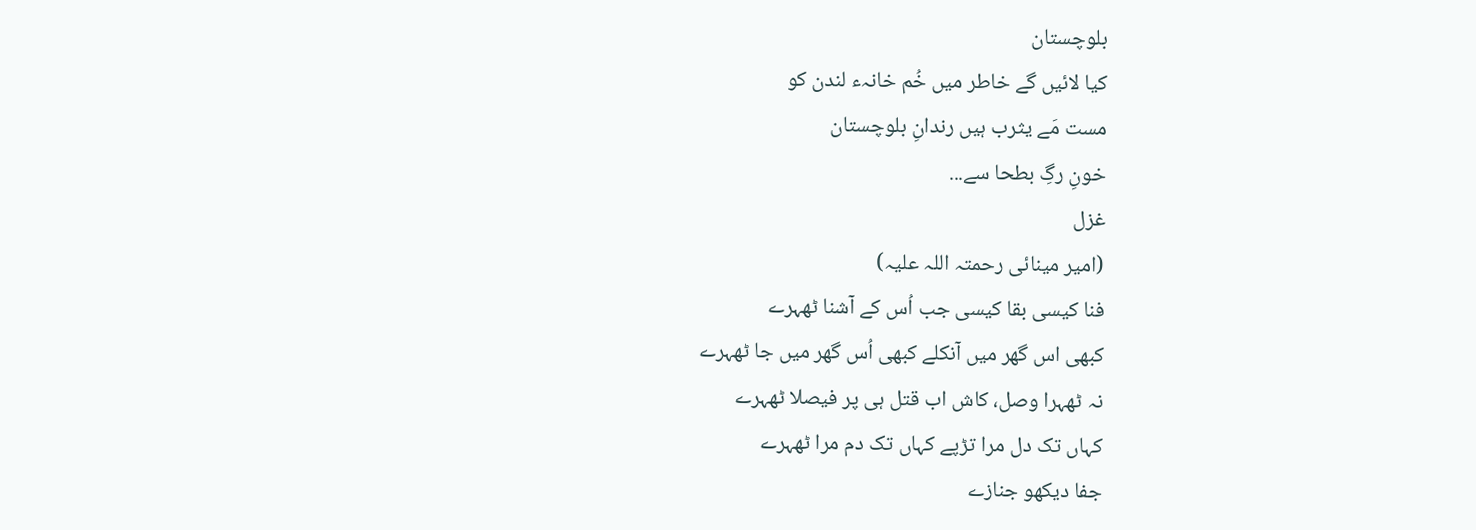بلوچستان
کیا لائیں گے خاطر میں خُم خانہء لندن کو
مست مَے یثرب ہیں رندانِ بلوچستان
خونِ رگِ بطحا سے...
غزل
(امیر مینائی رحمتہ اللہ علیہ)
فنا کیسی بقا کیسی جب اُس کے آشنا ٹھہرے
کبھی اس گھر میں آنکلے کبھی اُس گھر میں جا ٹھہرے
نہ ٹھہرا وصل، کاش اب قتل ہی پر فیصلا ٹھہرے
کہاں تک دل مرا تڑپے کہاں تک دم مرا ٹھہرے
جفا دیکھو جنازے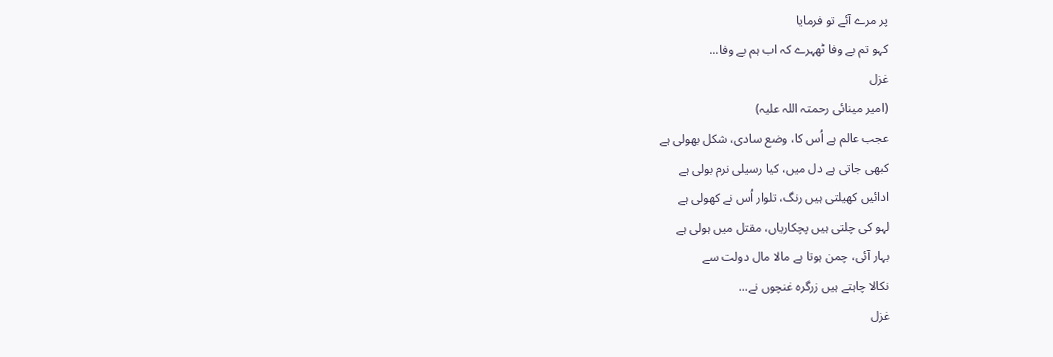پر مرے آئے تو فرمایا
کہو تم بے وفا ٹھہرے کہ اب ہم بے وفا...
غزل
(امیر مینائی رحمتہ اللہ علیہ)
عجب عالم ہے اُس کا، وضع سادی، شکل بھولی ہے
کبھی جاتی ہے دل میں، کیا رسیلی نرم بولی ہے
ادائیں کھیلتی ہیں رنگ، تلوار اُس نے کھولی ہے
لہو کی چلتی ہیں پچکاریاں، مقتل میں ہولی ہے
بہار آئی، چمن ہوتا ہے مالا مال دولت سے
نکالا چاہتے ہیں زرگرہ غنچوں نے...
غزل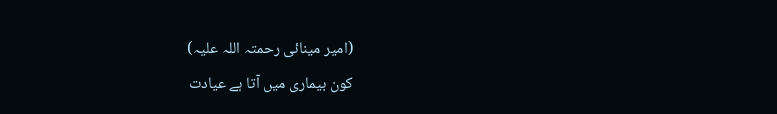(امیر مینائی رحمتہ اللہ علیہ)
کون بیماری میں آتا ہے عیادت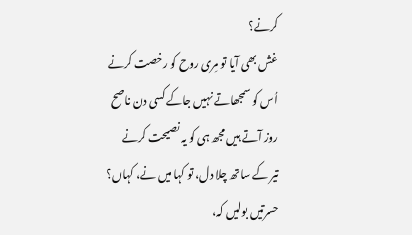کرنے؟
غش بھی آیا تو مِری روح کو رخصت کرنے
اُس کو سمجھاتے نہیں جاکے کسی دن ناصح
روز آتے ہیں مجھ ہی کو یہ نصیحت کرنے
تیر کے ساتھ چلا دل، تو کہا میں نے، کہاں؟
حسرتیں بولیں کہ،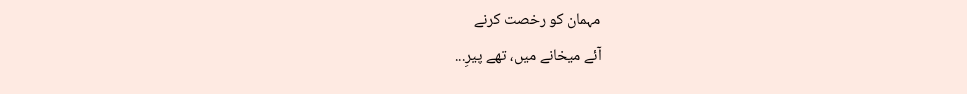مہمان کو رخصت کرنے
آئے میخانے میں، تھے پیرِ...